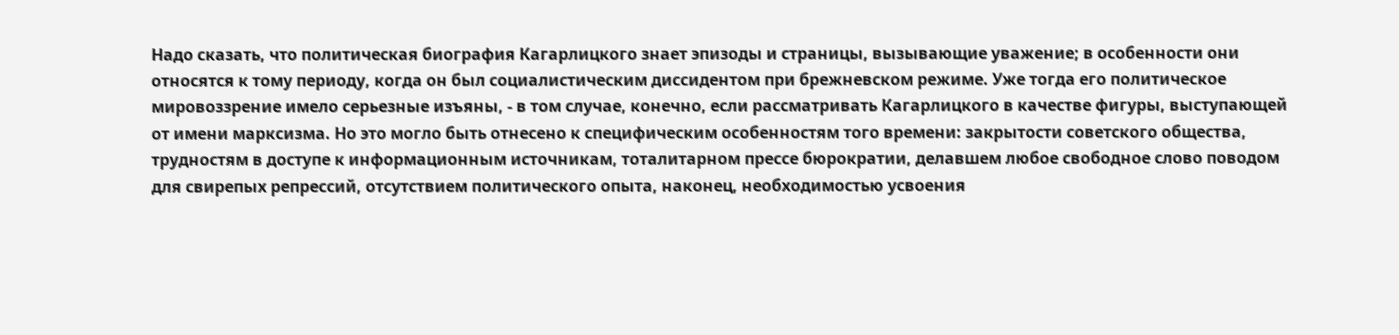Надо сказать, что политическая биография Кагарлицкого знает эпизоды и страницы, вызывающие уважение; в особенности они относятся к тому периоду, когда он был социалистическим диссидентом при брежневском режиме. Уже тогда его политическое мировоззрение имело серьезные изъяны, - в том случае, конечно, если рассматривать Кагарлицкого в качестве фигуры, выступающей от имени марксизма. Но это могло быть отнесено к специфическим особенностям того времени: закрытости советского общества, трудностям в доступе к информационным источникам, тоталитарном прессе бюрократии, делавшем любое свободное слово поводом для свирепых репрессий, отсутствием политического опыта, наконец, необходимостью усвоения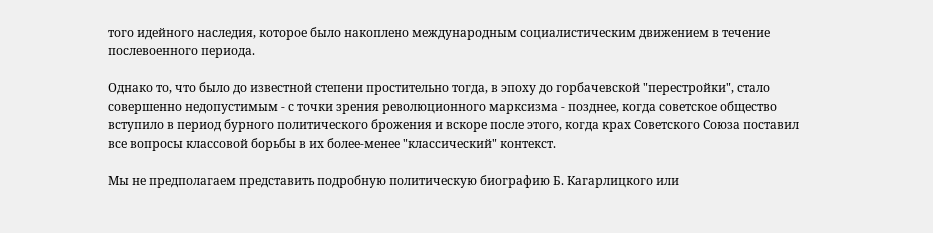того идейного наследия, которое было накоплено международным социалистическим движением в течение послевоенного периода.

Однако то, что было до известной степени простительно тогда, в эпоху до горбачевской "перестройки", стало совершенно недопустимым - с точки зрения революционного марксизма - позднее, когда советское общество вступило в период бурного политического брожения и вскоре после этого, когда крах Советского Союза поставил все вопросы классовой борьбы в их более-менее "классический" контекст.

Мы не предполагаем представить подробную политическую биографию Б. Кагарлицкого или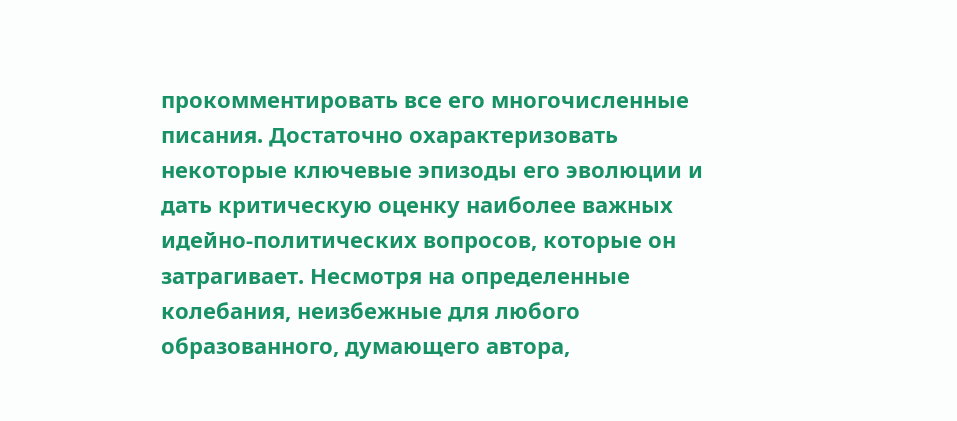прокомментировать все его многочисленные писания. Достаточно охарактеризовать некоторые ключевые эпизоды его эволюции и дать критическую оценку наиболее важных идейно-политических вопросов, которые он затрагивает. Несмотря на определенные колебания, неизбежные для любого образованного, думающего автора,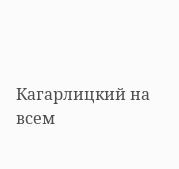Кагарлицкий на всем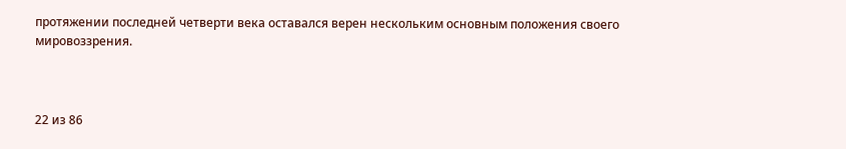протяжении последней четверти века оставался верен нескольким основным положения своего мировоззрения.



22 из 86